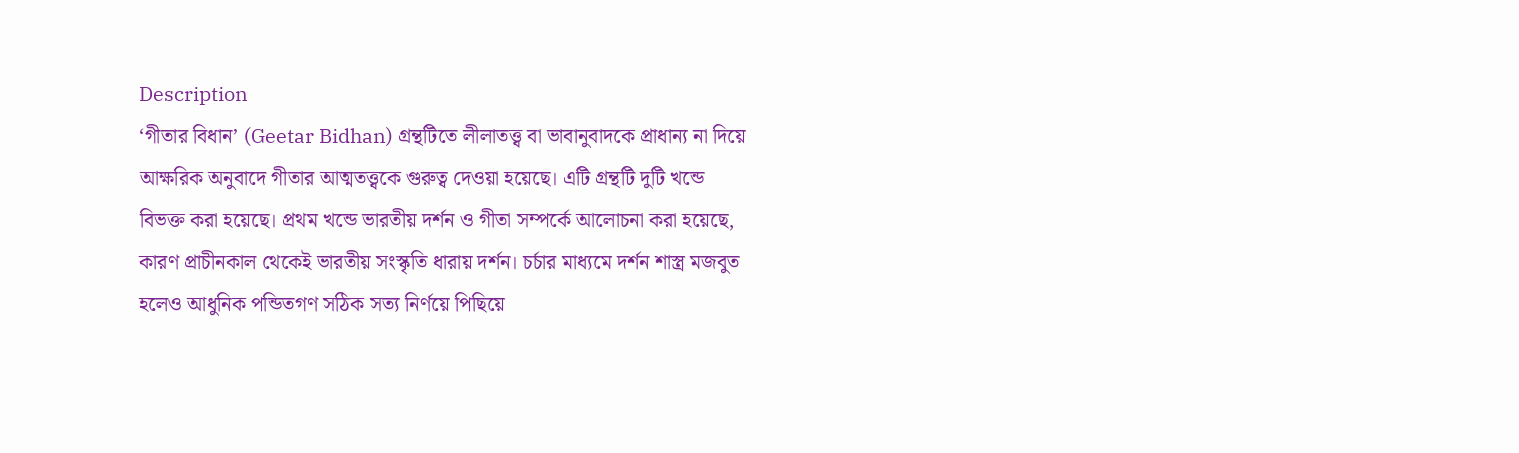Description
‘গীতার বিধান’ (Geetar Bidhan) গ্রন্থটিতে লীলাতত্ত্ব বা ভাবানুবাদকে প্রাধান্য না দিয়ে আক্ষরিক অনুবাদে গীতার আত্মতত্ত্বকে গুরুত্ব দেওয়া হয়েছে। এটি গ্রন্থটি দুটি খন্ডে বিভক্ত করা হয়েছে। প্রথম খন্ডে ভারতীয় দর্শন ও গীতা সম্পর্কে আলোচনা করা হয়েছে, কারণ প্রাচীনকাল থেকেই ভারতীয় সংস্কৃতি ধারায় দর্শন। চর্চার মাধ্যমে দর্শন শাস্ত্র মজবুত হলেও আধুনিক পন্ডিতগণ সঠিক সত্য নির্ণয়ে পিছিয়ে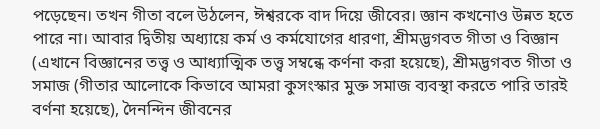পড়েছেন। তখন গীতা বলে উঠলেন, ঈশ্বরকে বাদ দিয়ে জীবের। জ্ঞান কখনোও উন্নত হতে পারে না। আবার দ্বিতীয় অধ্যায়ে কর্ম ও কর্মযোগের ধারণা, শ্রীমদ্ভগবত গীতা ও বিজ্ঞান (এখানে বিজ্ঞানের তত্ত্ব ও আধ্যাত্মিক তত্ত্ব সম্বন্ধে কর্ণনা করা হয়েছে), শ্রীমদ্ভগবত গীতা ও সমাজ (গীতার আলোকে কিভাবে আমরা কুসংস্কার মুক্ত সমাজ ব্যবস্থা করতে পারি তারই বর্ণনা হয়েছে), দৈনন্দিন জীবনের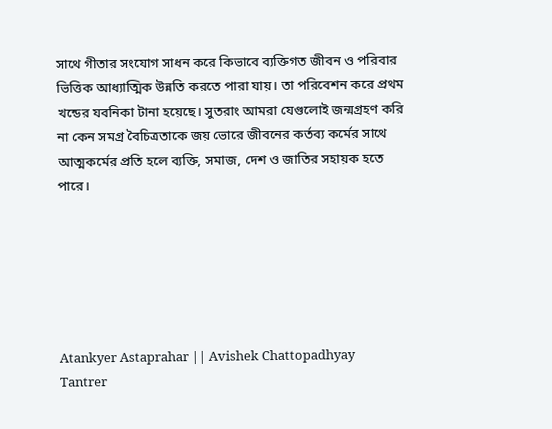সাথে গীতার সংযোগ সাধন করে কিভাবে ব্যক্তিগত জীবন ও পরিবার ভিত্তিক আধ্যাত্মিক উন্নতি করতে পারা যায়। তা পরিবেশন করে প্রথম খন্ডের যবনিকা টানা হয়েছে। সুতরাং আমরা যেগুলোই জন্মগ্রহণ করি না কেন সমগ্র বৈচিত্রতাকে জয় ভোরে জীবনের কর্তব্য কর্মের সাথে আত্মকর্মের প্রতি হলে ব্যক্তি, সমাজ, দেশ ও জাতির সহায়ক হতে পারে।






Atankyer Astaprahar || Avishek Chattopadhyay
Tantrer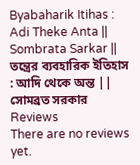Byabaharik Itihas : Adi Theke Anta || Sombrata Sarkar || তন্ত্রের ব্যবহারিক ইতিহাস : আদি থেকে অন্ত || সোমব্রত সরকার
Reviews
There are no reviews yet.